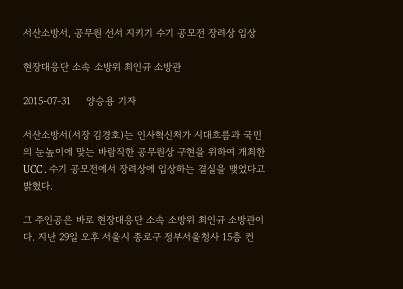서산소방서, 공무원 선서 지키기 수기 공모전 장려상 입상

현장대응단 소속 소방위 최인규 소방관

2015-07-31     양승용 기자

서산소방서(서장 김경호)는 인사혁신처가 시대흐름과 국민의 눈높이에 맞는 바람직한 공무원상 구현을 위하여 개최한 UCC․수기 공모전에서 장려상에 입상하는 결실을 맺었다고 밝혔다.

그 주인공은 바로 현장대응단 소속 소방위 최인규 소방관이다. 지난 29일 오후 서울시 종로구 정부서울청사 15층 컨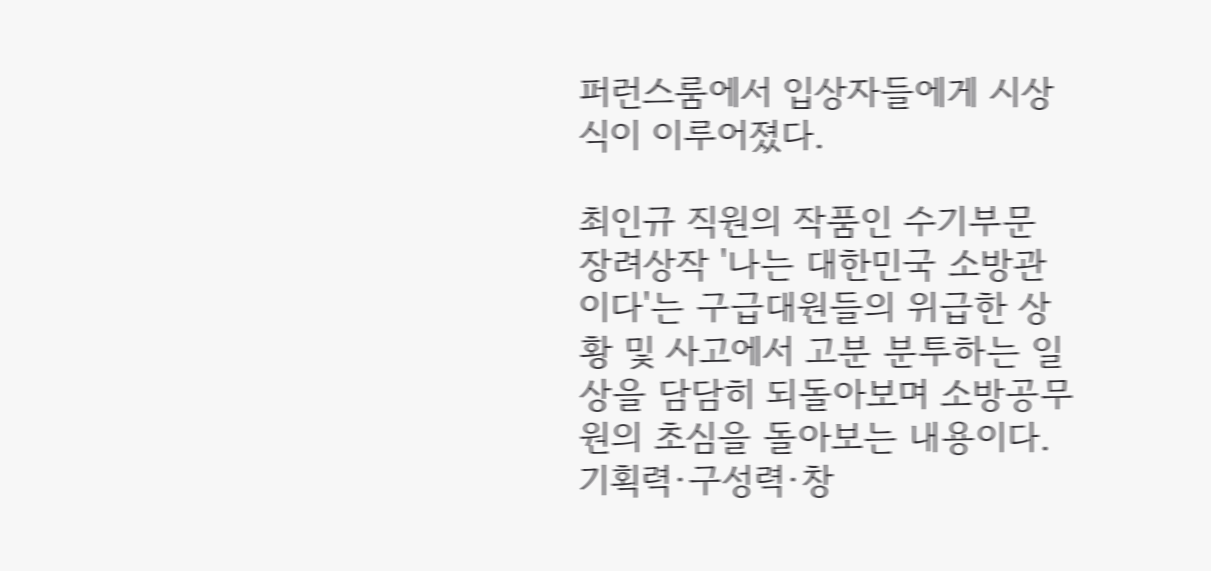퍼런스룸에서 입상자들에게 시상식이 이루어졌다.

최인규 직원의 작품인 수기부문 장려상작 '나는 대한민국 소방관이다'는 구급대원들의 위급한 상황 및 사고에서 고분 분투하는 일상을 담담히 되돌아보며 소방공무원의 초심을 돌아보는 내용이다. 기획력·구성력·창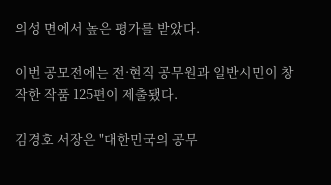의성 면에서 높은 평가를 받았다.

이번 공모전에는 전·현직 공무원과 일반시민이 창작한 작품 125편이 제출됐다.

김경호 서장은 "대한민국의 공무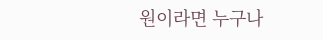원이라면 누구나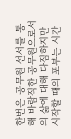한번은 공무원 선서를 통해 바람직한 공무원으로서의 삶에 대해 다짐하지만 시작할 때의 포부는 시간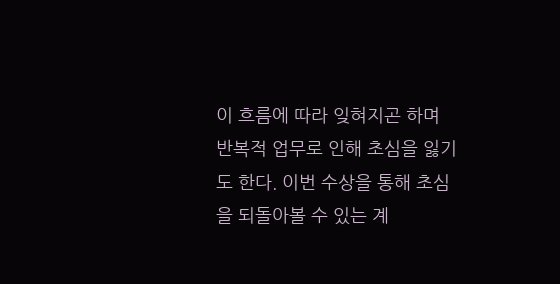이 흐름에 따라 잊혀지곤 하며 반복적 업무로 인해 초심을 잃기도 한다. 이번 수상을 통해 초심을 되돌아볼 수 있는 계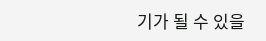기가 될 수 있을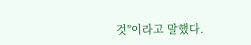것"이라고 말했다.